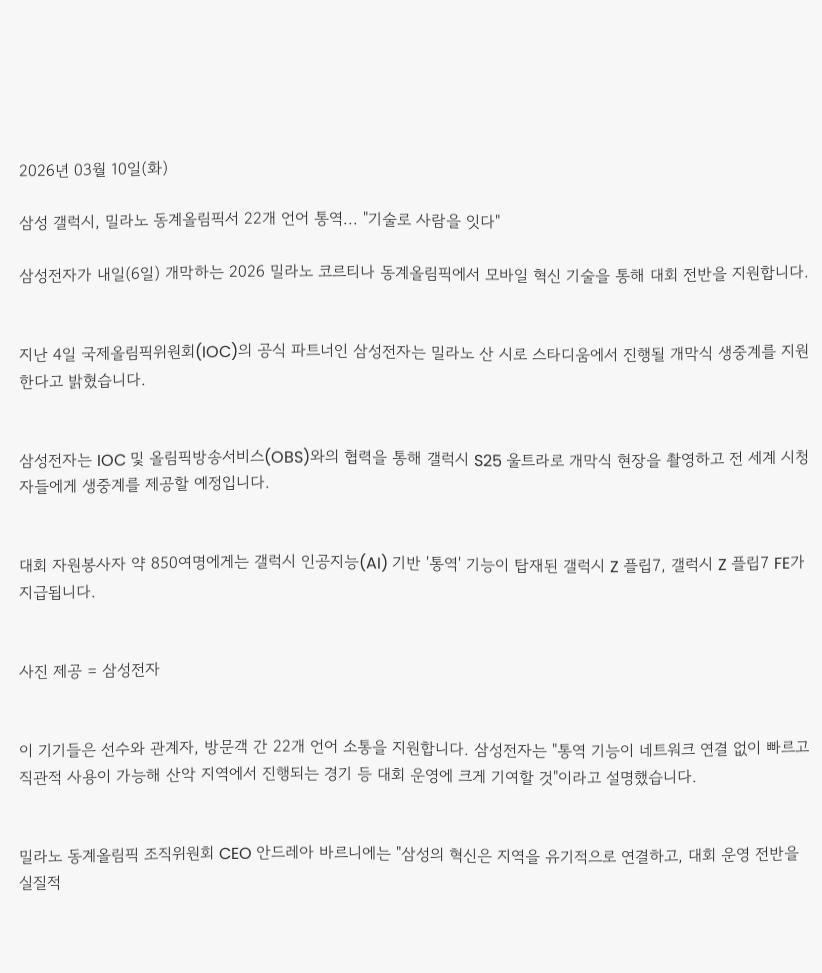2026년 03월 10일(화)

삼성 갤럭시, 밀라노 동계올림픽서 22개 언어 통역... "기술로 사람을 잇다"

삼성전자가 내일(6일) 개막하는 2026 밀라노 코르티나 동계올림픽에서 모바일 혁신 기술을 통해 대회 전반을 지원합니다.


지난 4일 국제올림픽위원회(IOC)의 공식 파트너인 삼성전자는 밀라노 산 시로 스타디움에서 진행될 개막식 생중계를 지원한다고 밝혔습니다.


삼성전자는 IOC 및 올림픽방송서비스(OBS)와의 협력을 통해 갤럭시 S25 울트라로 개막식 현장을 촬영하고 전 세계 시청자들에게 생중계를 제공할 예정입니다.


대회 자원봉사자 약 850여명에게는 갤럭시 인공지능(AI) 기반 '통역' 기능이 탑재된 갤럭시 Z 플립7, 갤럭시 Z 플립7 FE가 지급됩니다.


사진 제공 = 삼성전자


이 기기들은 선수와 관계자, 방문객 간 22개 언어 소통을 지원합니다. 삼성전자는 "통역 기능이 네트워크 연결 없이 빠르고 직관적 사용이 가능해 산악 지역에서 진행되는 경기 등 대회 운영에 크게 기여할 것"이라고 설명했습니다.


밀라노 동계올림픽 조직위원회 CEO 안드레아 바르니에는 "삼성의 혁신은 지역을 유기적으로 연결하고, 대회 운영 전반을 실질적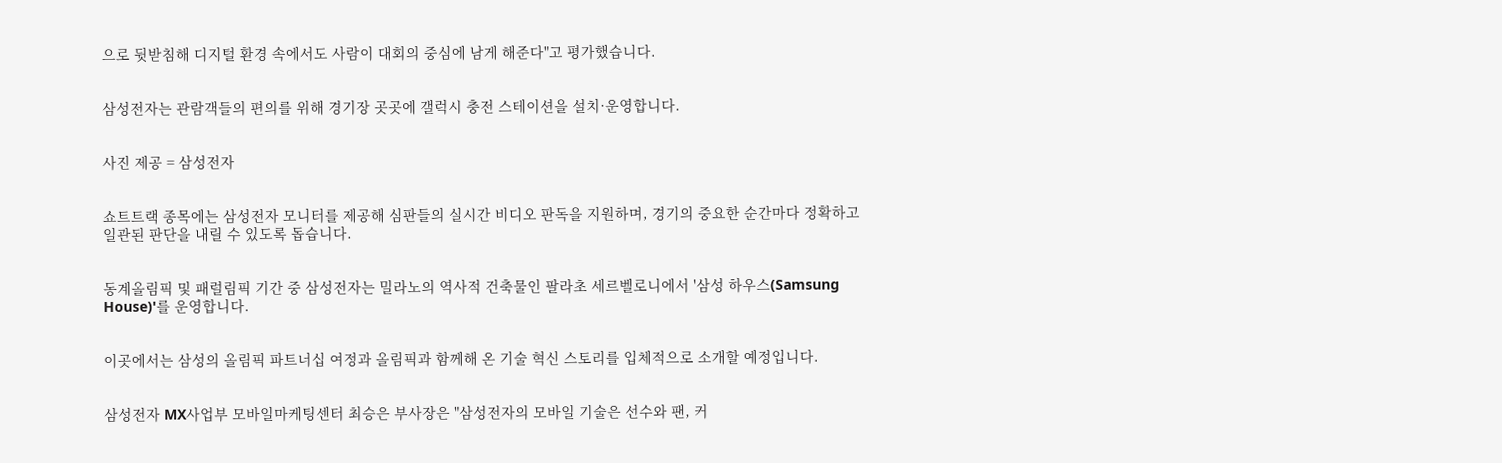으로 뒷받침해 디지털 환경 속에서도 사람이 대회의 중심에 남게 해준다"고 평가했습니다.


삼성전자는 관람객들의 편의를 위해 경기장 곳곳에 갤럭시 충전 스테이션을 설치·운영합니다.


사진 제공 = 삼성전자


쇼트트랙 종목에는 삼성전자 모니터를 제공해 심판들의 실시간 비디오 판독을 지원하며, 경기의 중요한 순간마다 정확하고 일관된 판단을 내릴 수 있도록 돕습니다.


동계올림픽 및 패럴림픽 기간 중 삼성전자는 밀라노의 역사적 건축물인 팔라초 세르벨로니에서 '삼성 하우스(Samsung House)'를 운영합니다.


이곳에서는 삼성의 올림픽 파트너십 여정과 올림픽과 함께해 온 기술 혁신 스토리를 입체적으로 소개할 예정입니다.


삼성전자 MX사업부 모바일마케팅센터 최승은 부사장은 "삼성전자의 모바일 기술은 선수와 팬, 커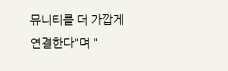뮤니티를 더 가깝게 연결한다"며 "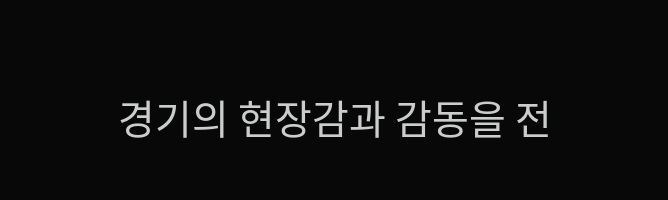경기의 현장감과 감동을 전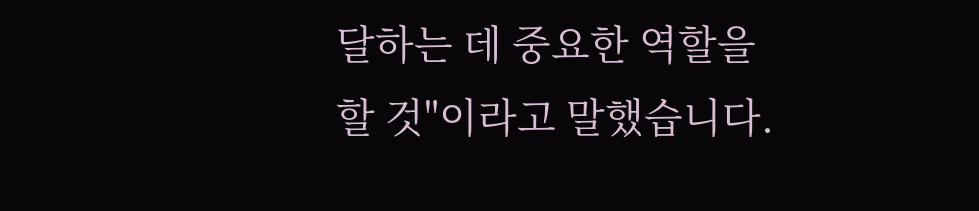달하는 데 중요한 역할을 할 것"이라고 말했습니다.